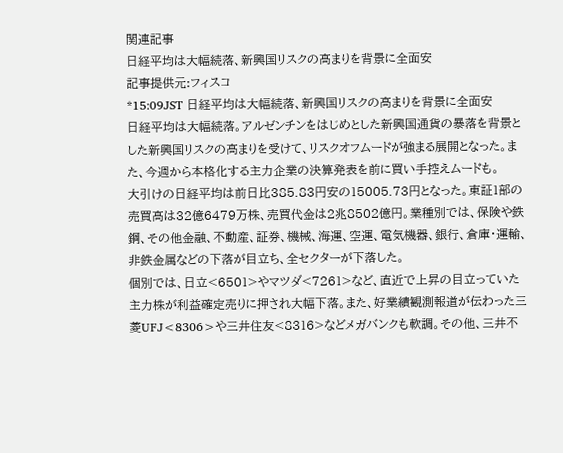関連記事
日経平均は大幅続落、新興国リスクの高まりを背景に全面安
記事提供元:フィスコ
*15:09JST 日経平均は大幅続落、新興国リスクの高まりを背景に全面安
日経平均は大幅続落。アルゼンチンをはじめとした新興国通貨の暴落を背景とした新興国リスクの高まりを受けて、リスクオフムードが強まる展開となった。また、今週から本格化する主力企業の決算発表を前に買い手控えムードも。
大引けの日経平均は前日比385.83円安の15005.73円となった。東証1部の売買高は32億6479万株、売買代金は2兆8502億円。業種別では、保険や鉄鋼、その他金融、不動産、証券、機械、海運、空運、電気機器、銀行、倉庫・運輸、非鉄金属などの下落が目立ち、全セクターが下落した。
個別では、日立<6501>やマツダ<7261>など、直近で上昇の目立っていた主力株が利益確定売りに押され大幅下落。また、好業績観測報道が伝わった三菱UFJ<8306>や三井住友<8316>などメガバンクも軟調。その他、三井不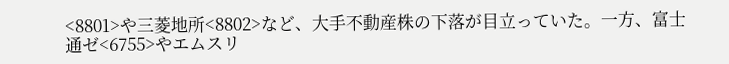<8801>や三菱地所<8802>など、大手不動産株の下落が目立っていた。一方、富士通ゼ<6755>やエムスリ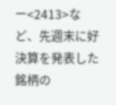ー<2413>など、先週末に好決算を発表した銘柄の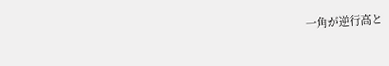一角が逆行高と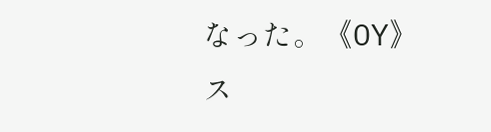なった。《OY》
ス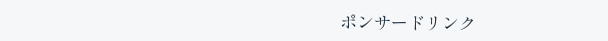ポンサードリンク